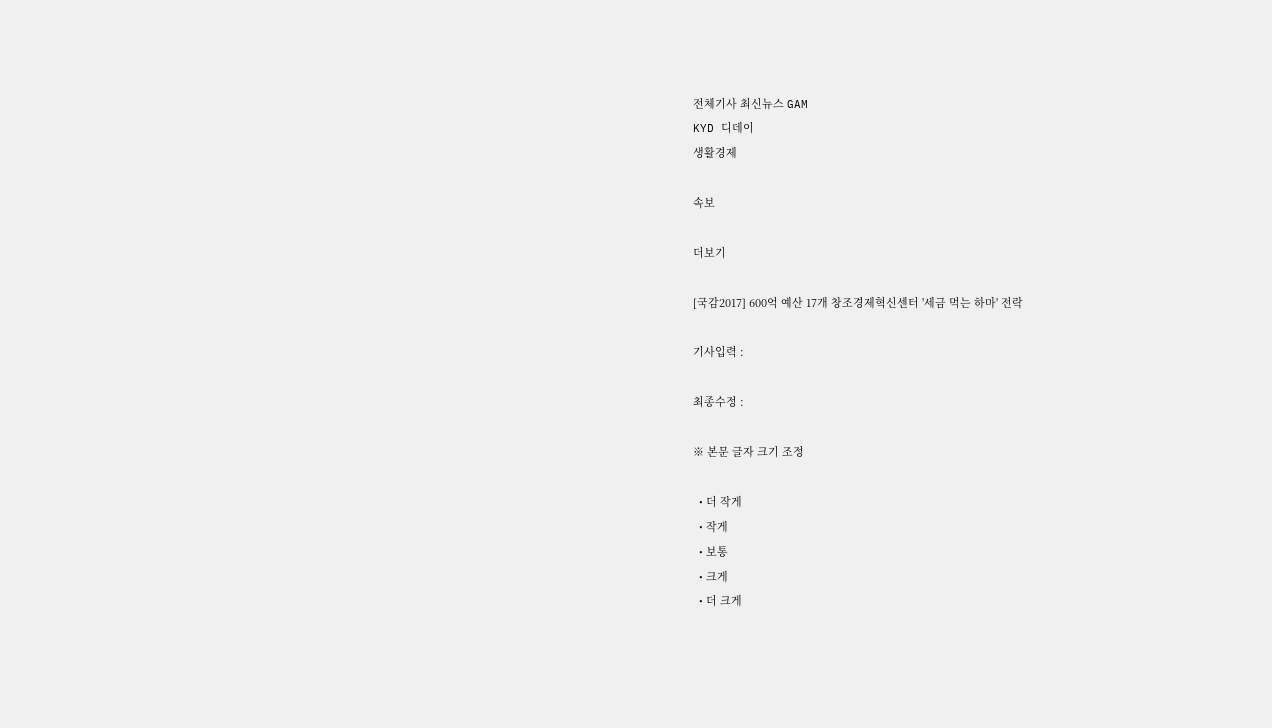전체기사 최신뉴스 GAM
KYD 디데이
생활경제

속보

더보기

[국감2017] 600억 예산 17개 창조경제혁신센터 '세금 먹는 하마' 전락

기사입력 :

최종수정 :

※ 본문 글자 크기 조정

  • 더 작게
  • 작게
  • 보통
  • 크게
  • 더 크게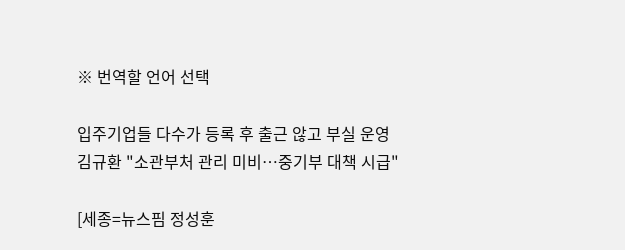※ 번역할 언어 선택

입주기업들 다수가 등록 후 출근 않고 부실 운영
김규환 "소관부처 관리 미비…중기부 대책 시급"

[세종=뉴스핌 정성훈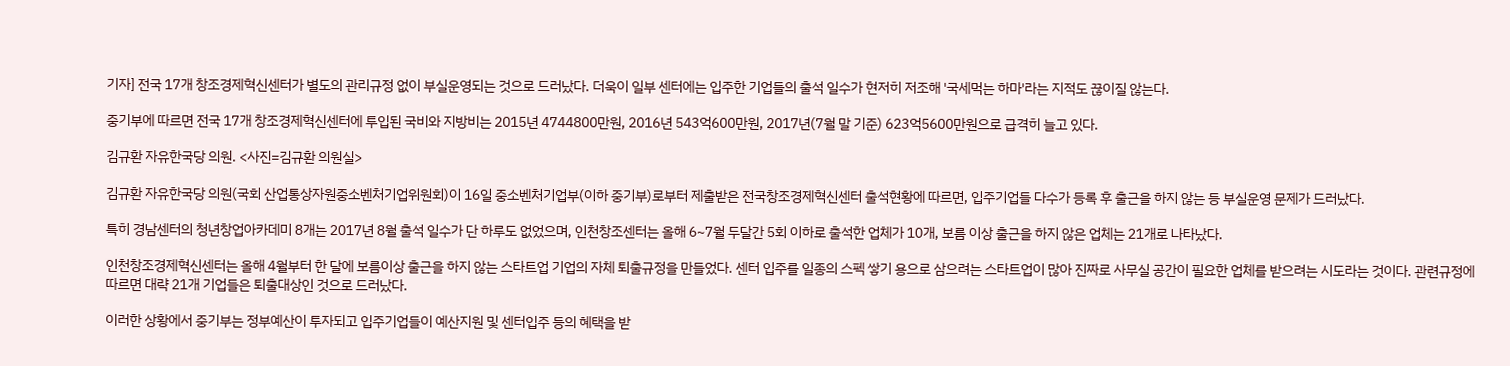기자] 전국 17개 창조경제혁신센터가 별도의 관리규정 없이 부실운영되는 것으로 드러났다. 더욱이 일부 센터에는 입주한 기업들의 출석 일수가 현저히 저조해 '국세먹는 하마'라는 지적도 끊이질 않는다.

중기부에 따르면 전국 17개 창조경제혁신센터에 투입된 국비와 지방비는 2015년 4744800만원, 2016년 543억600만원, 2017년(7월 말 기준) 623억5600만원으로 급격히 늘고 있다.

김규환 자유한국당 의원. <사진=김규환 의원실>

김규환 자유한국당 의원(국회 산업통상자원중소벤처기업위원회)이 16일 중소벤처기업부(이하 중기부)로부터 제출받은 전국창조경제혁신센터 출석현황에 따르면, 입주기업들 다수가 등록 후 출근을 하지 않는 등 부실운영 문제가 드러났다.

특히 경남센터의 청년창업아카데미 8개는 2017년 8월 출석 일수가 단 하루도 없었으며, 인천창조센터는 올해 6~7월 두달간 5회 이하로 출석한 업체가 10개, 보름 이상 출근을 하지 않은 업체는 21개로 나타났다.

인천창조경제혁신센터는 올해 4월부터 한 달에 보름이상 출근을 하지 않는 스타트업 기업의 자체 퇴출규정을 만들었다. 센터 입주를 일종의 스펙 쌓기 용으로 삼으려는 스타트업이 많아 진짜로 사무실 공간이 필요한 업체를 받으려는 시도라는 것이다. 관련규정에 따르면 대략 21개 기업들은 퇴출대상인 것으로 드러났다.

이러한 상황에서 중기부는 정부예산이 투자되고 입주기업들이 예산지원 및 센터입주 등의 혜택을 받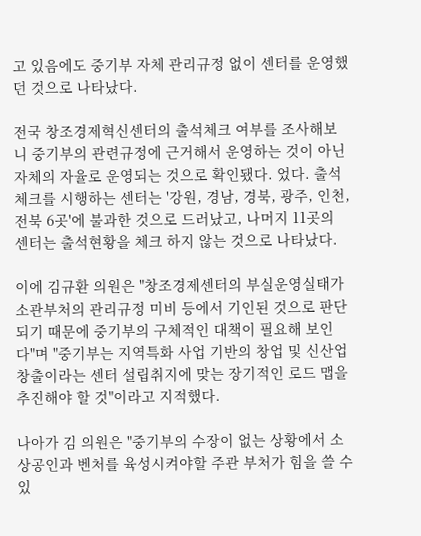고 있음에도 중기부 자체 관리규정 없이 센터를 운영했던 것으로 나타났다.

전국 창조경제혁신센터의 출석체크 여부를 조사해보니 중기부의 관련규정에 근거해서 운영하는 것이 아닌 자체의 자율로 운영되는 것으로 확인됐다. 었다. 출석체크를 시행하는 센터는 '강원, 경남, 경북, 광주, 인천, 전북 6곳'에 불과한 것으로 드러났고, 나머지 11곳의 센터는 출석현황을 체크 하지 않는 것으로 나타났다.

이에 김규환 의원은 "창조경제센터의 부실운영실태가 소관부처의 관리규정 미비 등에서 기인된 것으로 판단되기 때문에 중기부의 구체적인 대책이 필요해 보인다"며 "중기부는 지역특화 사업 기반의 창업 및 신산업 창출이라는 센터 설립취지에 맞는 장기적인 로드 맵을 추진해야 할 것"이라고 지적했다.

나아가 김 의원은 "중기부의 수장이 없는 상황에서 소상공인과 벤처를 육성시켜야할 주관 부처가 힘을 쓸 수 있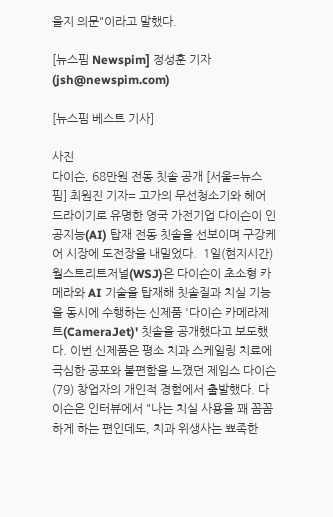을지 의문"이라고 말했다.

[뉴스핌 Newspim] 정성훈 기자 (jsh@newspim.com)

[뉴스핌 베스트 기사]

사진
다이슨, 68만원 전동 칫솔 공개 [서울=뉴스핌] 최원진 기자= 고가의 무선청소기와 헤어드라이기로 유명한 영국 가전기업 다이슨이 인공지능(AI) 탑재 전동 칫솔을 선보이며 구강케어 시장에 도전장을 내밀었다.  1일(현지시간) 월스트리트저널(WSJ)은 다이슨이 초소형 카메라와 AI 기술을 탑재해 칫솔질과 치실 기능을 동시에 수행하는 신제품 '다이슨 카메라제트(CameraJet)' 칫솔을 공개했다고 보도했다. 이번 신제품은 평소 치과 스케일링 치료에 극심한 공포와 불편함을 느꼈던 제임스 다이슨(79) 창업자의 개인적 경험에서 출발했다. 다이슨은 인터뷰에서 "나는 치실 사용을 꽤 꼼꼼하게 하는 편인데도, 치과 위생사는 뾰족한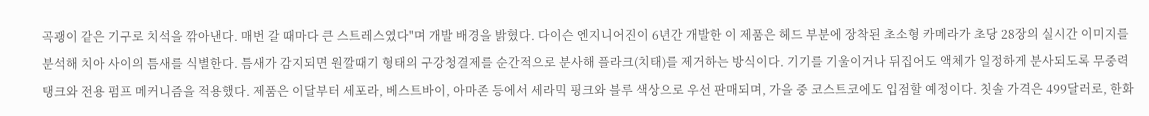곡괭이 같은 기구로 치석을 깎아낸다. 매번 갈 때마다 큰 스트레스였다"며 개발 배경을 밝혔다. 다이슨 엔지니어진이 6년간 개발한 이 제품은 헤드 부분에 장착된 초소형 카메라가 초당 28장의 실시간 이미지를 분석해 치아 사이의 틈새를 식별한다. 틈새가 감지되면 원깔때기 형태의 구강청결제를 순간적으로 분사해 플라크(치태)를 제거하는 방식이다. 기기를 기울이거나 뒤집어도 액체가 일정하게 분사되도록 무중력 탱크와 전용 펌프 메커니즘을 적용했다. 제품은 이달부터 세포라, 베스트바이, 아마존 등에서 세라믹 핑크와 블루 색상으로 우선 판매되며, 가을 중 코스트코에도 입점할 예정이다. 칫솔 가격은 499달러로, 한화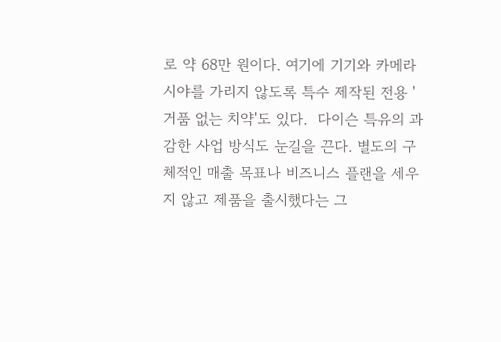로 약 68만 원이다. 여기에 기기와 카메라 시야를 가리지 않도록 특수 제작된 전용 '거품 없는 치약'도 있다.  다이슨 특유의 과감한 사업 방식도 눈길을 끈다. 별도의 구체적인 매출 목표나 비즈니스 플랜을 세우지 않고 제품을 출시했다는 그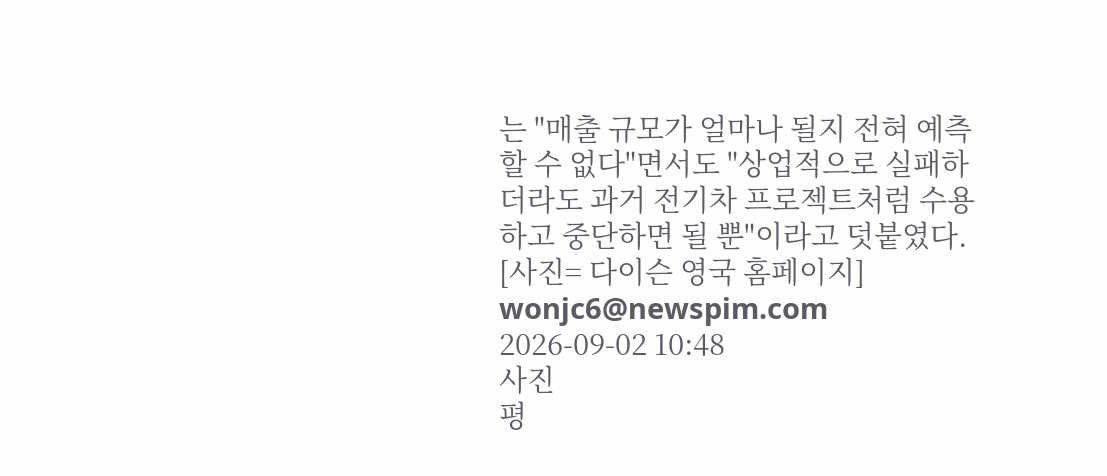는 "매출 규모가 얼마나 될지 전혀 예측할 수 없다"면서도 "상업적으로 실패하더라도 과거 전기차 프로젝트처럼 수용하고 중단하면 될 뿐"이라고 덧붙였다. [사진= 다이슨 영국 홈페이지] wonjc6@newspim.com 2026-09-02 10:48
사진
평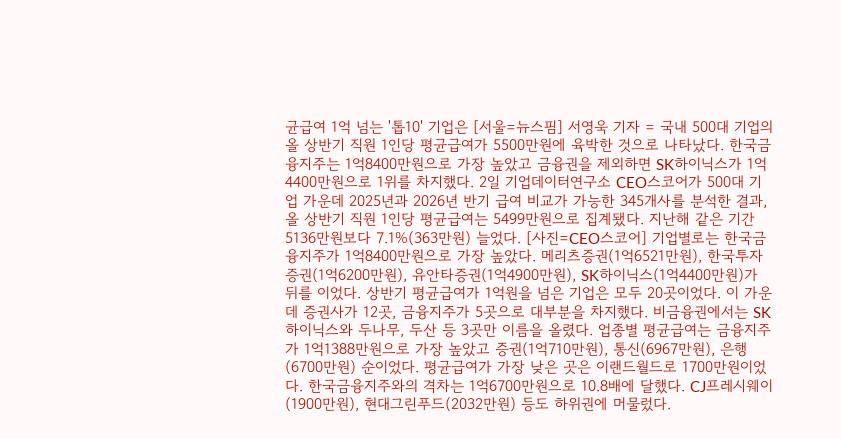균급여 1억 넘는 '톱10' 기업은 [서울=뉴스핌] 서영욱 기자 = 국내 500대 기업의 올 상반기 직원 1인당 평균급여가 5500만원에 육박한 것으로 나타났다. 한국금융지주는 1억8400만원으로 가장 높았고 금융권을 제외하면 SK하이닉스가 1억4400만원으로 1위를 차지했다. 2일 기업데이터연구소 CEO스코어가 500대 기업 가운데 2025년과 2026년 반기 급여 비교가 가능한 345개사를 분석한 결과, 올 상반기 직원 1인당 평균급여는 5499만원으로 집계됐다. 지난해 같은 기간 5136만원보다 7.1%(363만원) 늘었다. [사진=CEO스코어] 기업별로는 한국금융지주가 1억8400만원으로 가장 높았다. 메리츠증권(1억6521만원), 한국투자증권(1억6200만원), 유안타증권(1억4900만원), SK하이닉스(1억4400만원)가 뒤를 이었다. 상반기 평균급여가 1억원을 넘은 기업은 모두 20곳이었다. 이 가운데 증권사가 12곳, 금융지주가 5곳으로 대부분을 차지했다. 비금융권에서는 SK하이닉스와 두나무, 두산 등 3곳만 이름을 올렸다. 업종별 평균급여는 금융지주가 1억1388만원으로 가장 높았고 증권(1억710만원), 통신(6967만원), 은행(6700만원) 순이었다. 평균급여가 가장 낮은 곳은 이랜드월드로 1700만원이었다. 한국금융지주와의 격차는 1억6700만원으로 10.8배에 달했다. CJ프레시웨이(1900만원), 현대그린푸드(2032만원) 등도 하위권에 머물렀다.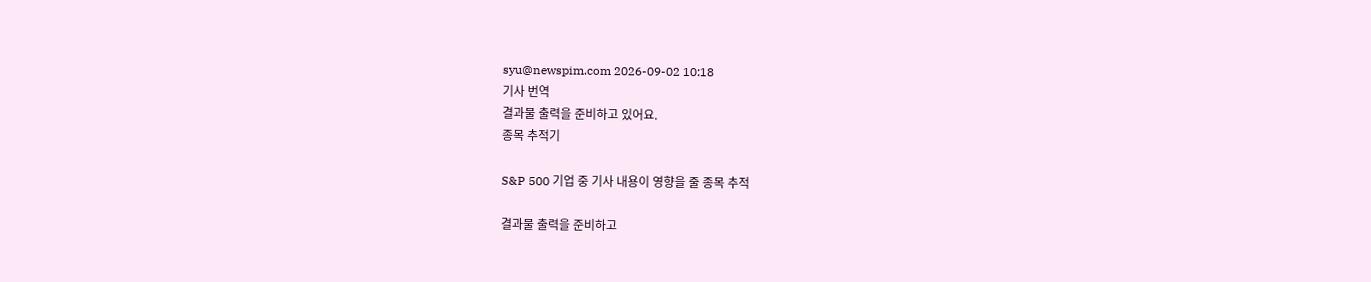syu@newspim.com 2026-09-02 10:18
기사 번역
결과물 출력을 준비하고 있어요.
종목 추적기

S&P 500 기업 중 기사 내용이 영향을 줄 종목 추적

결과물 출력을 준비하고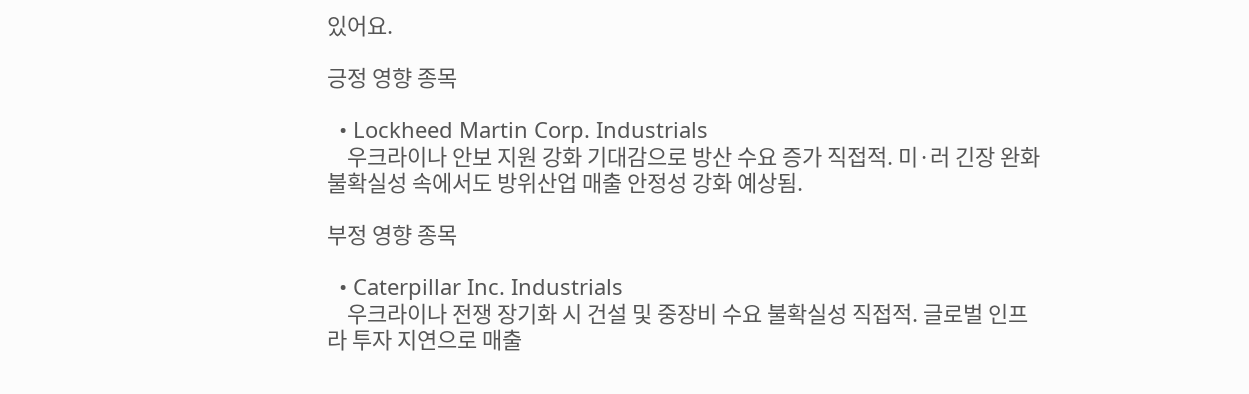있어요.

긍정 영향 종목

  • Lockheed Martin Corp. Industrials
    우크라이나 안보 지원 강화 기대감으로 방산 수요 증가 직접적. 미·러 긴장 완화 불확실성 속에서도 방위산업 매출 안정성 강화 예상됨.

부정 영향 종목

  • Caterpillar Inc. Industrials
    우크라이나 전쟁 장기화 시 건설 및 중장비 수요 불확실성 직접적. 글로벌 인프라 투자 지연으로 매출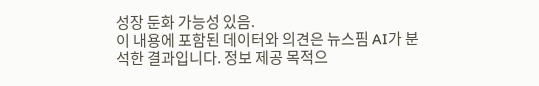성장 둔화 가능성 있음.
이 내용에 포함된 데이터와 의견은 뉴스핌 AI가 분석한 결과입니다. 정보 제공 목적으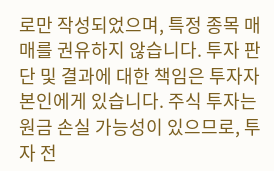로만 작성되었으며, 특정 종목 매매를 권유하지 않습니다. 투자 판단 및 결과에 대한 책임은 투자자 본인에게 있습니다. 주식 투자는 원금 손실 가능성이 있으므로, 투자 전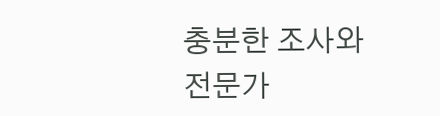충분한 조사와 전문가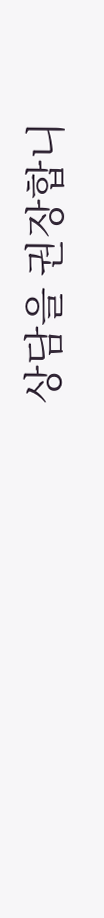상담을 권장합니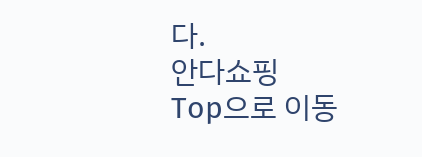다.
안다쇼핑
Top으로 이동